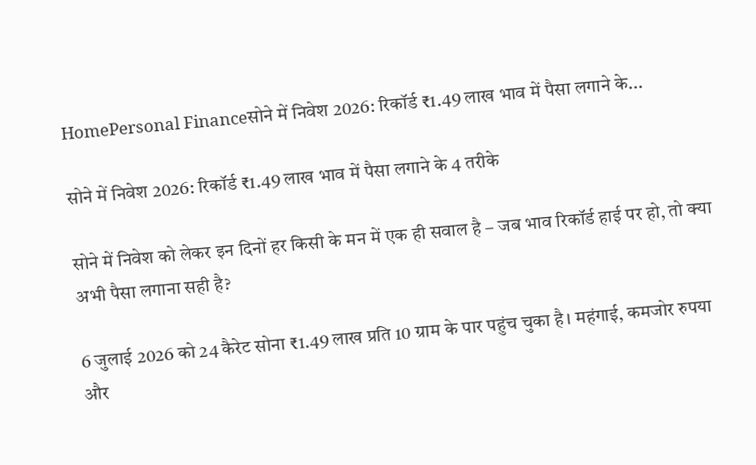HomePersonal Financeसोने में निवेश 2026: रिकॉर्ड ₹1.49 लाख भाव में पैसा लगाने के...

सोने में निवेश 2026: रिकॉर्ड ₹1.49 लाख भाव में पैसा लगाने के 4 तरीके

सोने में निवेश को लेकर इन दिनों हर किसी के मन में एक ही सवाल है – जब भाव रिकॉर्ड हाई पर हो, तो क्या अभी पैसा लगाना सही है?

6 जुलाई 2026 को 24 कैरेट सोना ₹1.49 लाख प्रति 10 ग्राम के पार पहुंच चुका है। महंगाई, कमजोर रुपया और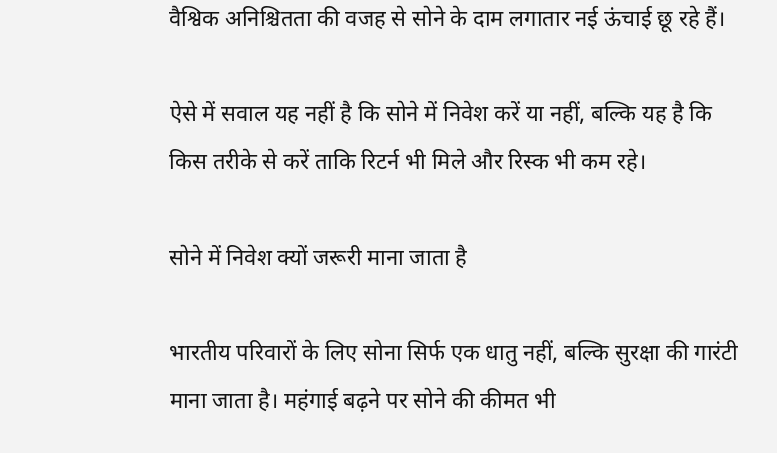वैश्विक अनिश्चितता की वजह से सोने के दाम लगातार नई ऊंचाई छू रहे हैं।

ऐसे में सवाल यह नहीं है कि सोने में निवेश करें या नहीं, बल्कि यह है कि किस तरीके से करें ताकि रिटर्न भी मिले और रिस्क भी कम रहे।

सोने में निवेश क्यों जरूरी माना जाता है

भारतीय परिवारों के लिए सोना सिर्फ एक धातु नहीं, बल्कि सुरक्षा की गारंटी माना जाता है। महंगाई बढ़ने पर सोने की कीमत भी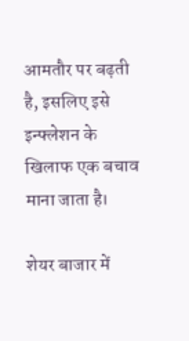आमतौर पर बढ़ती है, इसलिए इसे इन्फ्लेशन के खिलाफ एक बचाव माना जाता है।

शेयर बाजार में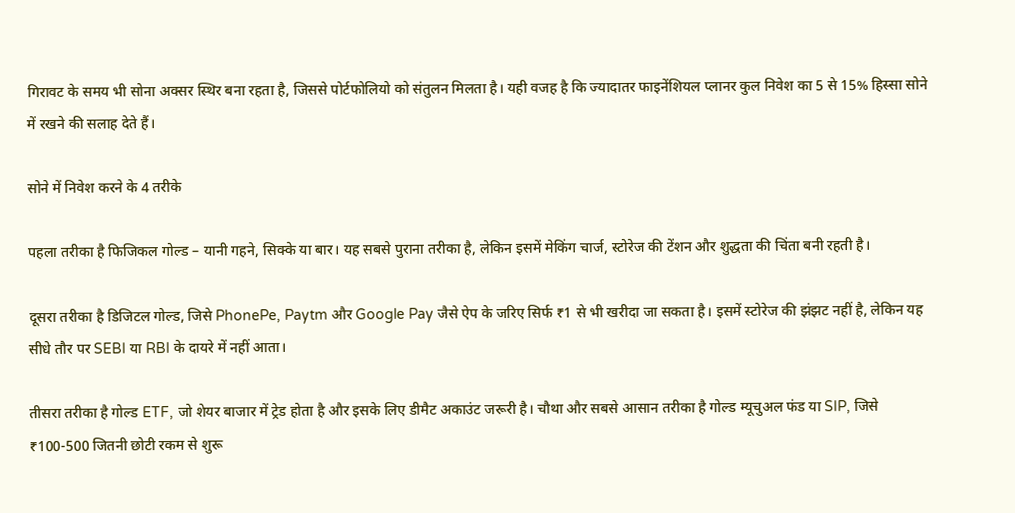गिरावट के समय भी सोना अक्सर स्थिर बना रहता है, जिससे पोर्टफोलियो को संतुलन मिलता है। यही वजह है कि ज्यादातर फाइनेंशियल प्लानर कुल निवेश का 5 से 15% हिस्सा सोने में रखने की सलाह देते हैं।

सोने में निवेश करने के 4 तरीके

पहला तरीका है फिजिकल गोल्ड – यानी गहने, सिक्के या बार। यह सबसे पुराना तरीका है, लेकिन इसमें मेकिंग चार्ज, स्टोरेज की टेंशन और शुद्धता की चिंता बनी रहती है।

दूसरा तरीका है डिजिटल गोल्ड, जिसे PhonePe, Paytm और Google Pay जैसे ऐप के जरिए सिर्फ ₹1 से भी खरीदा जा सकता है। इसमें स्टोरेज की झंझट नहीं है, लेकिन यह सीधे तौर पर SEBI या RBI के दायरे में नहीं आता।

तीसरा तरीका है गोल्ड ETF, जो शेयर बाजार में ट्रेड होता है और इसके लिए डीमैट अकाउंट जरूरी है। चौथा और सबसे आसान तरीका है गोल्ड म्यूचुअल फंड या SIP, जिसे ₹100-500 जितनी छोटी रकम से शुरू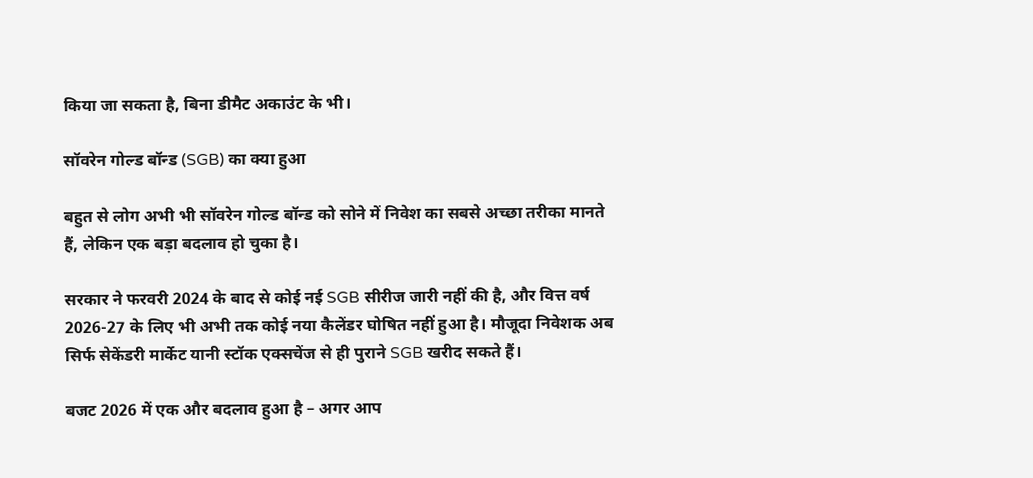किया जा सकता है, बिना डीमैट अकाउंट के भी।

सॉवरेन गोल्ड बॉन्ड (SGB) का क्या हुआ

बहुत से लोग अभी भी सॉवरेन गोल्ड बॉन्ड को सोने में निवेश का सबसे अच्छा तरीका मानते हैं, लेकिन एक बड़ा बदलाव हो चुका है।

सरकार ने फरवरी 2024 के बाद से कोई नई SGB सीरीज जारी नहीं की है, और वित्त वर्ष 2026-27 के लिए भी अभी तक कोई नया कैलेंडर घोषित नहीं हुआ है। मौजूदा निवेशक अब सिर्फ सेकेंडरी मार्केट यानी स्टॉक एक्सचेंज से ही पुराने SGB खरीद सकते हैं।

बजट 2026 में एक और बदलाव हुआ है – अगर आप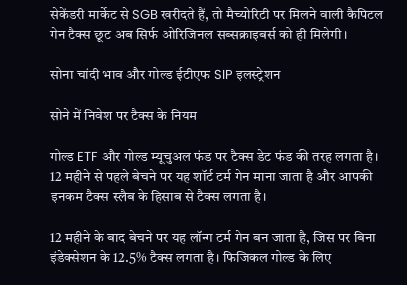सेकेंडरी मार्केट से SGB खरीदते हैं, तो मैच्योरिटी पर मिलने वाली कैपिटल गेन टैक्स छूट अब सिर्फ ओरिजिनल सब्सक्राइबर्स को ही मिलेगी।

सोना चांदी भाव और गोल्ड ईटीएफ SIP इलस्ट्रेशन

सोने में निवेश पर टैक्स के नियम

गोल्ड ETF और गोल्ड म्यूचुअल फंड पर टैक्स डेट फंड की तरह लगता है। 12 महीने से पहले बेचने पर यह शॉर्ट टर्म गेन माना जाता है और आपकी इनकम टैक्स स्लैब के हिसाब से टैक्स लगता है।

12 महीने के बाद बेचने पर यह लॉन्ग टर्म गेन बन जाता है, जिस पर बिना इंडेक्सेशन के 12.5% टैक्स लगता है। फिजिकल गोल्ड के लिए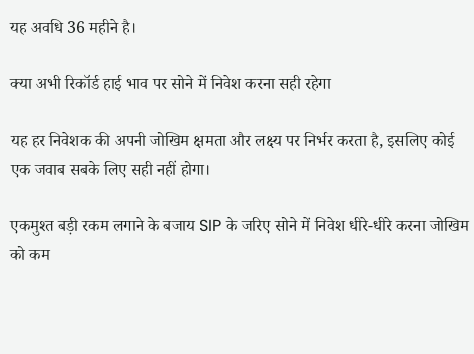यह अवधि 36 महीने है।

क्या अभी रिकॉर्ड हाई भाव पर सोने में निवेश करना सही रहेगा

यह हर निवेशक की अपनी जोखिम क्षमता और लक्ष्य पर निर्भर करता है, इसलिए कोई एक जवाब सबके लिए सही नहीं होगा।

एकमुश्त बड़ी रकम लगाने के बजाय SIP के जरिए सोने में निवेश धीरे-धीरे करना जोखिम को कम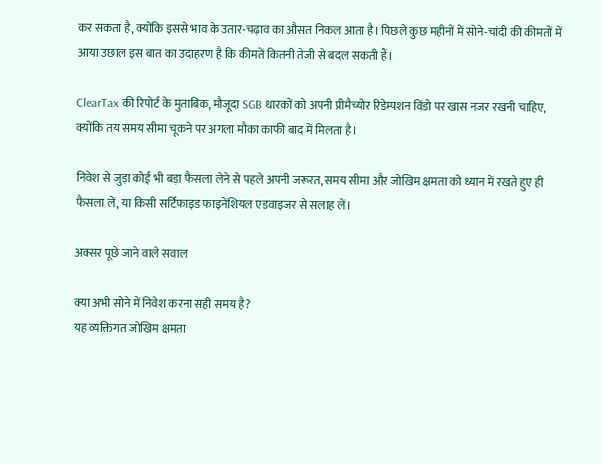कर सकता है, क्योंकि इससे भाव के उतार-चढ़ाव का औसत निकल आता है। पिछले कुछ महीनों में सोने-चांदी की कीमतों में आया उछाल इस बात का उदाहरण है कि कीमतें कितनी तेजी से बदल सकती हैं।

ClearTax की रिपोर्ट के मुताबिक, मौजूदा SGB धारकों को अपनी प्रीमैच्योर रिडेम्पशन विंडो पर खास नजर रखनी चाहिए, क्योंकि तय समय सीमा चूकने पर अगला मौका काफी बाद में मिलता है।

निवेश से जुड़ा कोई भी बड़ा फैसला लेने से पहले अपनी जरूरत, समय सीमा और जोखिम क्षमता को ध्यान में रखते हुए ही फैसला लें, या किसी सर्टिफाइड फाइनेंशियल एडवाइजर से सलाह लें।

अक्सर पूछे जाने वाले सवाल

क्या अभी सोने में निवेश करना सही समय है?
यह व्यक्तिगत जोखिम क्षमता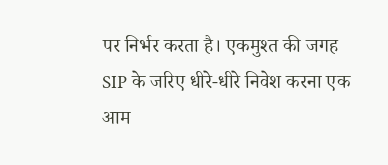पर निर्भर करता है। एकमुश्त की जगह SIP के जरिए धीरे-धीरे निवेश करना एक आम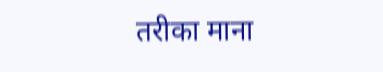तरीका माना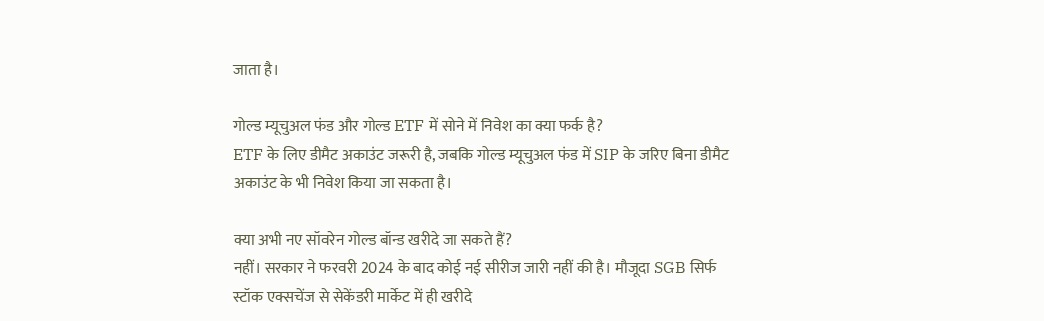जाता है।

गोल्ड म्यूचुअल फंड और गोल्ड ETF में सोने में निवेश का क्या फर्क है?
ETF के लिए डीमैट अकाउंट जरूरी है, जबकि गोल्ड म्यूचुअल फंड में SIP के जरिए बिना डीमैट अकाउंट के भी निवेश किया जा सकता है।

क्या अभी नए सॉवरेन गोल्ड बॉन्ड खरीदे जा सकते हैं?
नहीं। सरकार ने फरवरी 2024 के बाद कोई नई सीरीज जारी नहीं की है। मौजूदा SGB सिर्फ स्टॉक एक्सचेंज से सेकेंडरी मार्केट में ही खरीदे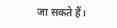जा सकते हैं।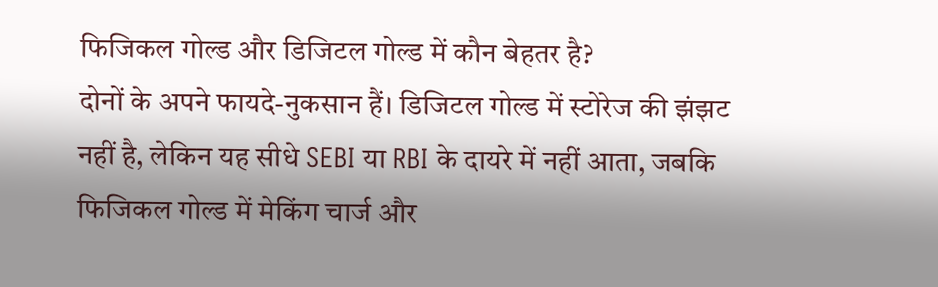फिजिकल गोल्ड और डिजिटल गोल्ड में कौन बेहतर है?
दोनों के अपने फायदे-नुकसान हैं। डिजिटल गोल्ड में स्टोरेज की झंझट नहीं है, लेकिन यह सीधे SEBI या RBI के दायरे में नहीं आता, जबकि फिजिकल गोल्ड में मेकिंग चार्ज और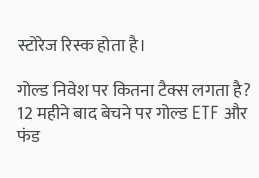स्टोरेज रिस्क होता है।

गोल्ड निवेश पर कितना टैक्स लगता है?
12 महीने बाद बेचने पर गोल्ड ETF और फंड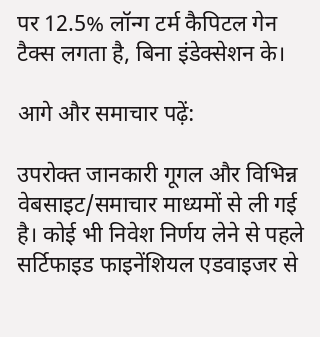पर 12.5% लॉन्ग टर्म कैपिटल गेन टैक्स लगता है, बिना इंडेक्सेशन के।

आगे और समाचार पढ़ें:

उपरोक्त जानकारी गूगल और विभिन्न वेबसाइट/समाचार माध्यमों से ली गई है। कोई भी निवेश निर्णय लेने से पहले सर्टिफाइड फाइनेंशियल एडवाइजर से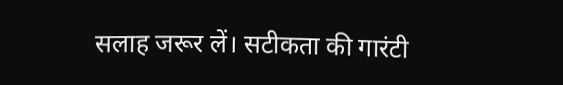सलाह जरूर लें। सटीकता की गारंटी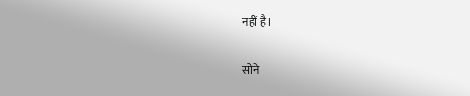नहीं है।

सोने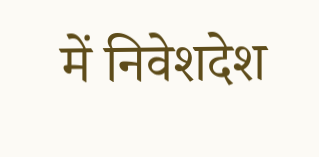में निवेशदेश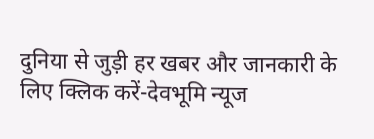दुनिया से जुड़ी हर खबर और जानकारी के लिए क्लिक करें-देवभूमि न्यूज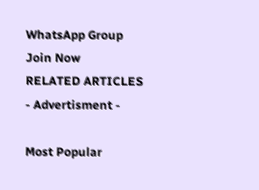WhatsApp Group
Join Now
RELATED ARTICLES
- Advertisment -

Most Popular